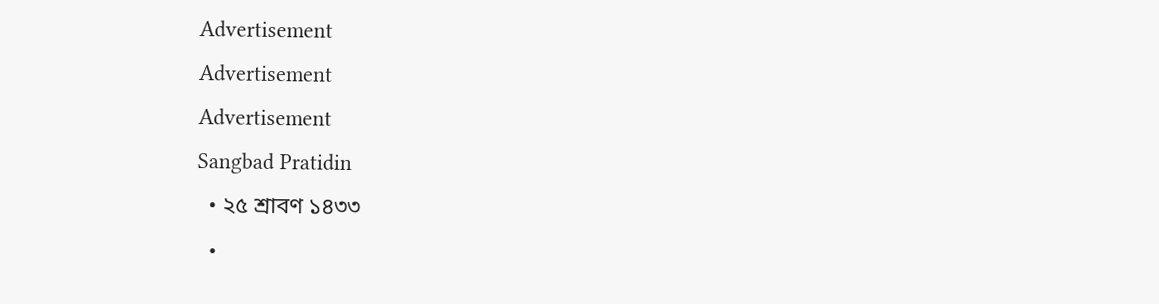Advertisement
Advertisement
Advertisement
Sangbad Pratidin
  • ২৫ শ্রাবণ ১৪৩৩
  •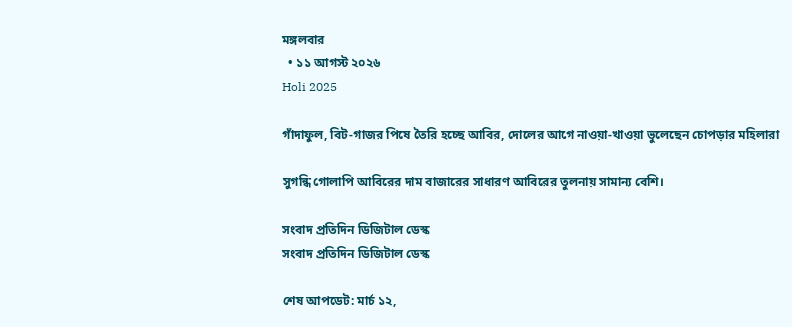মঙ্গলবার
  • ১১ আগস্ট ২০২৬
Holi 2025

গাঁদাফুল, বিট-গাজর পিষে তৈরি হচ্ছে আবির, দোলের আগে নাওয়া-খাওয়া ভুলেছেন চোপড়ার মহিলারা

সুগন্ধি গোলাপি আবিরের দাম বাজারের সাধারণ আবিরের তুলনায় সামান্য বেশি।

সংবাদ প্রতিদিন ডিজিটাল ডেস্ক
সংবাদ প্রতিদিন ডিজিটাল ডেস্ক

শেষ আপডেট: মার্চ ১২,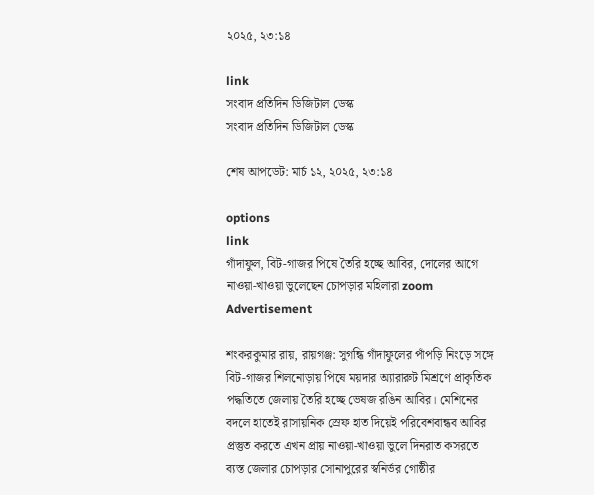২০২৫, ২৩:১৪

link
সংবাদ প্রতিদিন ডিজিটাল ডেস্ক
সংবাদ প্রতিদিন ডিজিটাল ডেস্ক

শেষ আপডেট: মার্চ ১২, ২০২৫, ২৩:১৪

options
link
গাঁদাফুল, বিট-গাজর পিষে তৈরি হচ্ছে আবির, দোলের আগে নাওয়া-খাওয়া ভুলেছেন চোপড়ার মহিলারা zoom
Advertisement

শংকরকুমার রায়, রায়গঞ্জ: সুগন্ধি গাঁদাফুলের পাঁপড়ি নিংড়ে সঙ্গে বিট-গাজর শিলনোড়ায় পিষে ময়দার অ্যারারুট মিশ্রণে প্রাকৃতিক পদ্ধতিতে জেলায় তৈরি হচ্ছে ভেষজ রঙিন আবির। মেশিনের বদলে হাতেই রাসায়নিক স্রেফ হাত দিয়েই পরিবেশবান্ধব আবির প্রস্তুত করতে এখন প্রায় নাওয়া-খাওয়া ভুলে দিনরাত কসরতে ব্যস্ত জেলার চোপড়ার সোনাপুরের স্বনির্ভর গোষ্ঠীর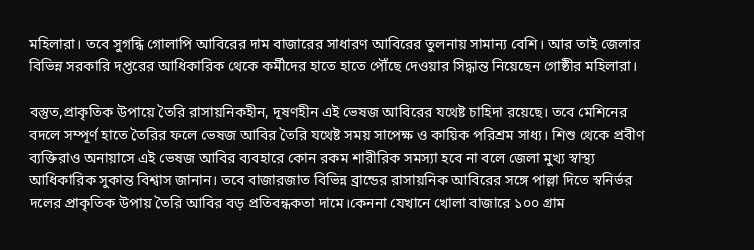মহিলারা। তবে সুগন্ধি গোলাপি আবিরের দাম বাজারের সাধারণ আবিরের তুলনায় সামান্য বেশি। আর তাই জেলার বিভিন্ন সরকারি দপ্তরের আধিকারিক থেকে কর্মীদের হাতে হাতে পৌঁছে দেওয়ার সিদ্ধান্ত নিয়েছেন গোষ্ঠীর মহিলারা।

বস্তুত,প্রাকৃতিক উপায়ে তৈরি রাসায়নিকহীন, দূষণহীন এই ভেষজ আবিরের যথেষ্ট চাহিদা রয়েছে। তবে মেশিনের বদলে সম্পূর্ণ হাতে তৈরির ফলে ভেষজ আবির তৈরি যথেষ্ট সময় সাপেক্ষ ও কায়িক পরিশ্রম সাধ্য। শিশু থেকে প্রবীণ ব্যক্তিরাও অনায়াসে এই ভেষজ আবির ব্যবহারে কোন রকম শারীরিক সমস্যা হবে না বলে জেলা মুখ্য স্বাস্থ্য আধিকারিক সুকান্ত বিশ্বাস জানান। তবে বাজারজাত বিভিন্ন ব্রান্ডের রাসায়নিক আবিরের সঙ্গে পাল্লা দিতে স্বনির্ভর দলের প্রাকৃতিক উপায় তৈরি আবির বড় প্রতিবন্ধকতা দামে।কেননা যেখানে খোলা বাজারে ১০০ গ্রাম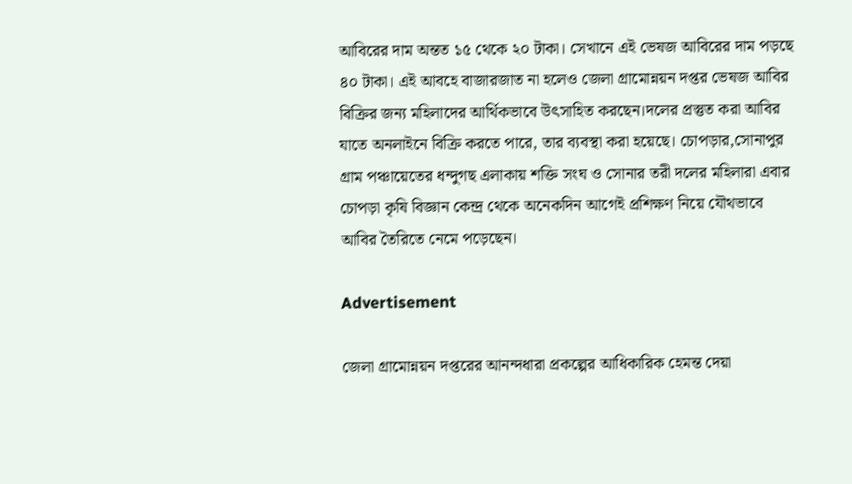আবিরের দাম অন্তত ১৫ থেকে ২০ টাকা। সেখানে এই ভেষজ আবিরের দাম পড়ছে ৪০ টাকা। এই আবহে বাজারজাত না হলেও জেলা গ্রামোন্নয়ন দপ্তর ভেষজ আবির বিক্রির জন্য মহিলাদের আর্থিকভাবে উৎসাহিত করছেন।দলের প্রস্তুত করা আবির যাতে অনলাইনে বিক্রি করতে পারে, তার ব্যবস্থা করা হয়েছে। চোপড়ার,সোনাপুর গ্রাম পঞ্চায়েতের ধন্দুগছ এলাকায় শক্তি সংঘ ও সোনার তরী দলের মহিলারা এবার চোপড়া কৃষি বিজ্ঞান কেন্দ্র থেকে অনেকদিন আগেই প্রশিক্ষণ নিয়ে যৌথভাবে আবির তৈরিতে নেমে পড়েছেন।

Advertisement

জেলা গ্রামোন্নয়ন দপ্তরের আনন্দধারা প্রকল্পের আধিকারিক হেমন্ত দেয়া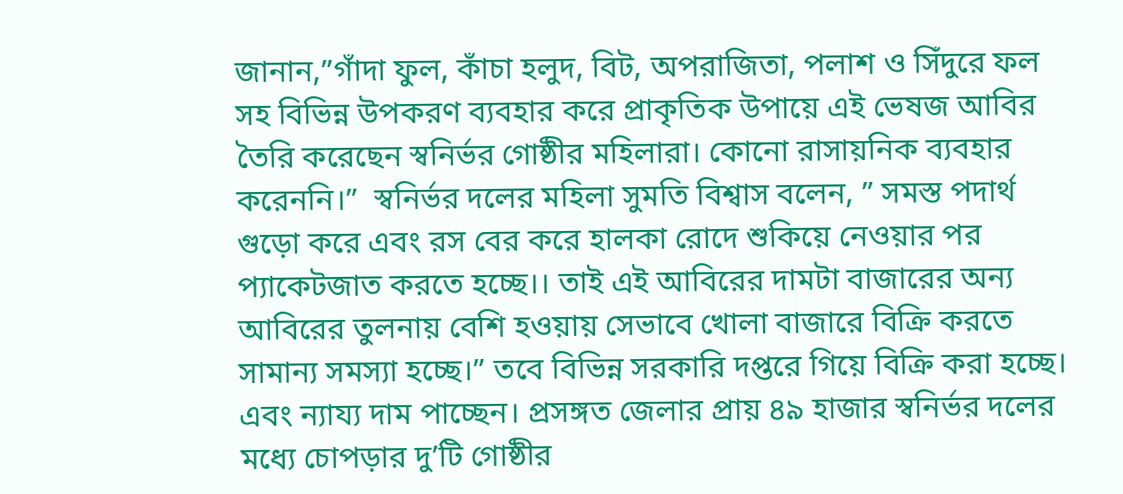জানান,”গাঁদা ফুল, কাঁচা হলুদ, বিট, অপরাজিতা, পলাশ ও সিঁদুরে ফল সহ বিভিন্ন উপকরণ ব্যবহার করে প্রাকৃতিক উপায়ে এই ভেষজ আবির তৈরি করেছেন স্বনির্ভর গোষ্ঠীর মহিলারা। কোনো রাসায়নিক ব্যবহার করেননি।”  স্বনির্ভর দলের মহিলা সুমতি বিশ্বাস বলেন, ” সমস্ত পদার্থ গুড়ো করে এবং রস বের করে হালকা রোদে শুকিয়ে নেওয়ার পর প্যাকেটজাত করতে হচ্ছে।। তাই এই আবিরের দামটা বাজারের অন্য আবিরের তুলনায় বেশি হওয়ায় সেভাবে খোলা বাজারে বিক্রি করতে সামান্য সমস্যা হচ্ছে।” তবে বিভিন্ন সরকারি দপ্তরে গিয়ে বিক্রি করা হচ্ছে। এবং ন্যায্য দাম পাচ্ছেন। প্রসঙ্গত জেলার প্রায় ৪৯ হাজার স্বনির্ভর দলের মধ্যে চোপড়ার দু’টি গোষ্ঠীর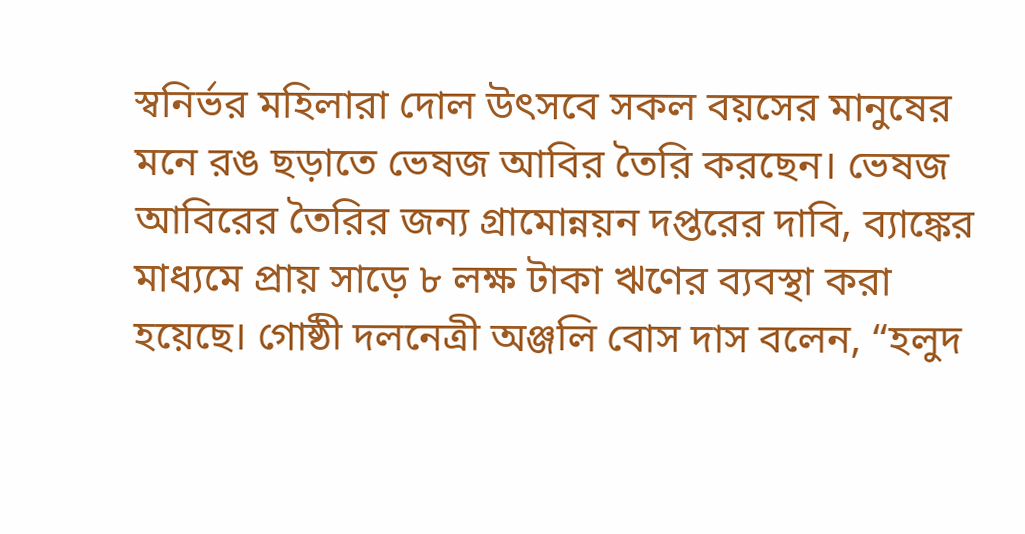স্বনির্ভর মহিলারা দোল উৎসবে সকল বয়সের মানুষের মনে রঙ ছড়াতে ভেষজ আবির তৈরি করছেন। ভেষজ আবিরের তৈরির জন্য গ্রামোন্নয়ন দপ্তরের দাবি, ব্যাঙ্কের মাধ্যমে প্রায় সাড়ে ৮ লক্ষ টাকা ঋণের ব্যবস্থা করা হয়েছে। গোষ্ঠী দলনেত্রী অঞ্জলি বোস দাস বলেন, “হলুদ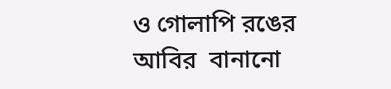ও গোলাপি রঙের  আবির  বানানো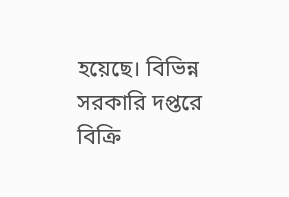হয়েছে। বিভিন্ন সরকারি দপ্তরে বিক্রি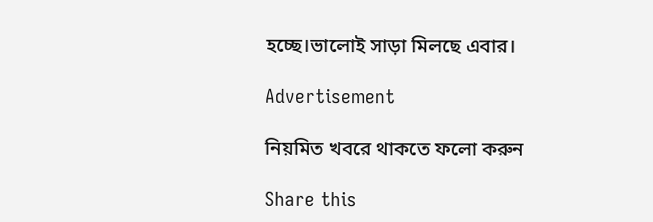হচ্ছে।ভালোই সাড়া মিলছে এবার।

Advertisement

নিয়মিত খবরে থাকতে ফলো করুন

Share this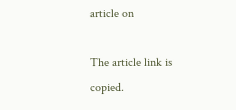article on

The article link is copied.